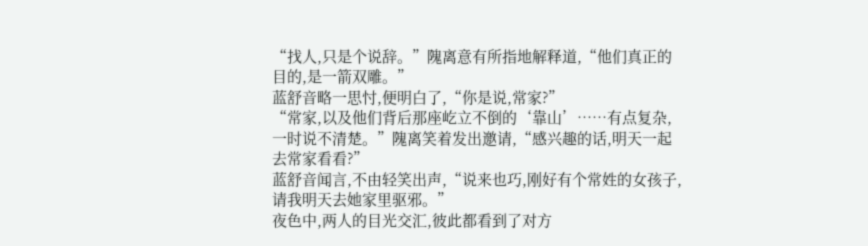“找人,只是个说辞。”隗离意有所指地解释道,“他们真正的目的,是一箭双雕。”
蓝舒音略一思忖,便明白了,“你是说,常家?”
“常家,以及他们背后那座屹立不倒的‘靠山’……有点复杂,一时说不清楚。”隗离笑着发出邀请,“感兴趣的话,明天一起去常家看看?”
蓝舒音闻言,不由轻笑出声,“说来也巧,刚好有个常姓的女孩子,请我明天去她家里驱邪。”
夜色中,两人的目光交汇,彼此都看到了对方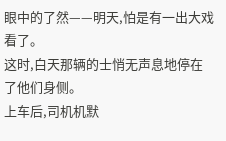眼中的了然——明天,怕是有一出大戏看了。
这时,白天那辆的士悄无声息地停在了他们身侧。
上车后,司机机默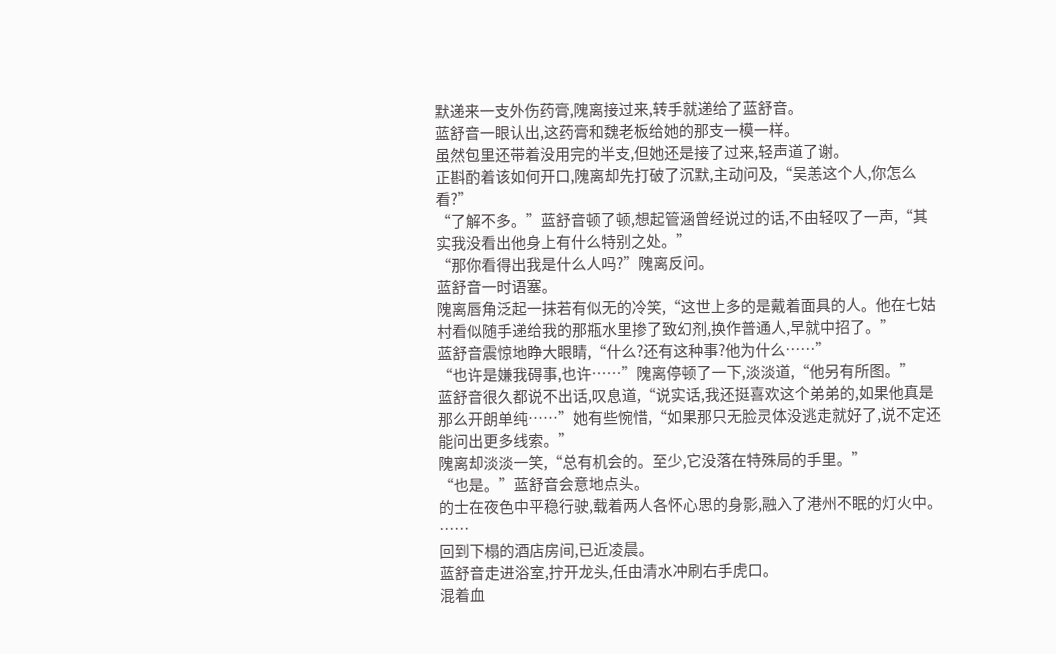默递来一支外伤药膏,隗离接过来,转手就递给了蓝舒音。
蓝舒音一眼认出,这药膏和魏老板给她的那支一模一样。
虽然包里还带着没用完的半支,但她还是接了过来,轻声道了谢。
正斟酌着该如何开口,隗离却先打破了沉默,主动问及,“吴恙这个人,你怎么看?”
“了解不多。”蓝舒音顿了顿,想起管涵曾经说过的话,不由轻叹了一声,“其实我没看出他身上有什么特别之处。”
“那你看得出我是什么人吗?”隗离反问。
蓝舒音一时语塞。
隗离唇角泛起一抹若有似无的冷笑,“这世上多的是戴着面具的人。他在七姑村看似随手递给我的那瓶水里掺了致幻剂,换作普通人,早就中招了。”
蓝舒音震惊地睁大眼睛,“什么?还有这种事?他为什么……”
“也许是嫌我碍事,也许……”隗离停顿了一下,淡淡道,“他另有所图。”
蓝舒音很久都说不出话,叹息道,“说实话,我还挺喜欢这个弟弟的,如果他真是那么开朗单纯……”她有些惋惜,“如果那只无脸灵体没逃走就好了,说不定还能问出更多线索。”
隗离却淡淡一笑,“总有机会的。至少,它没落在特殊局的手里。”
“也是。”蓝舒音会意地点头。
的士在夜色中平稳行驶,载着两人各怀心思的身影,融入了港州不眠的灯火中。
……
回到下榻的酒店房间,已近凌晨。
蓝舒音走进浴室,拧开龙头,任由清水冲刷右手虎口。
混着血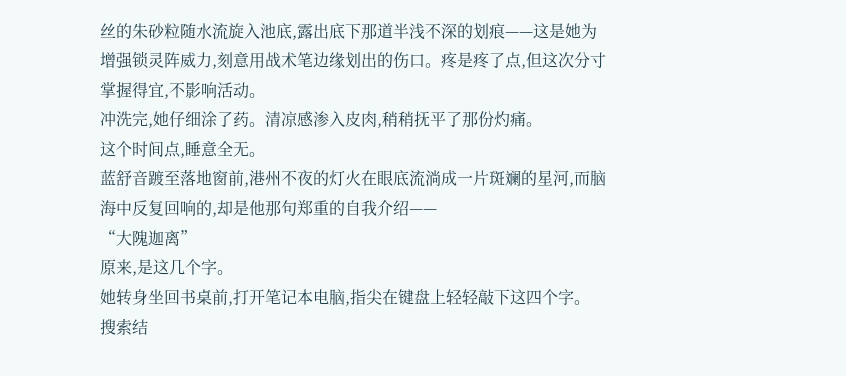丝的朱砂粒随水流旋入池底,露出底下那道半浅不深的划痕——这是她为增强锁灵阵威力,刻意用战术笔边缘划出的伤口。疼是疼了点,但这次分寸掌握得宜,不影响活动。
冲洗完,她仔细涂了药。清凉感渗入皮肉,稍稍抚平了那份灼痛。
这个时间点,睡意全无。
蓝舒音踱至落地窗前,港州不夜的灯火在眼底流淌成一片斑斓的星河,而脑海中反复回响的,却是他那句郑重的自我介绍——
“大隗迦离”
原来,是这几个字。
她转身坐回书桌前,打开笔记本电脑,指尖在键盘上轻轻敲下这四个字。
搜索结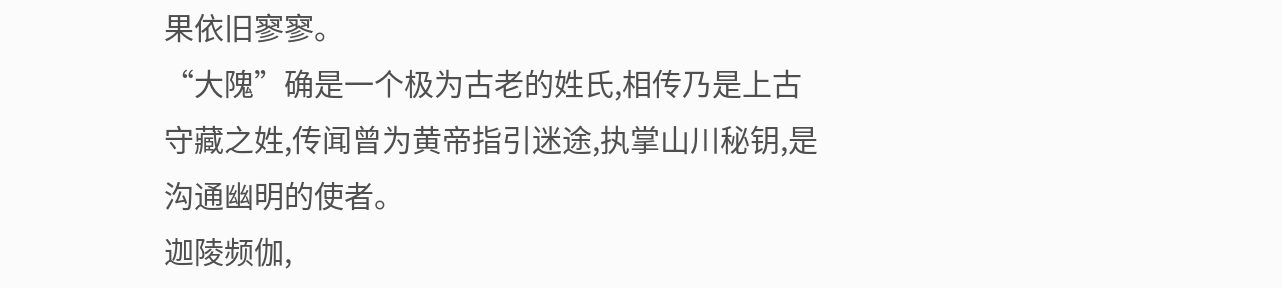果依旧寥寥。
“大隗”确是一个极为古老的姓氏,相传乃是上古守藏之姓,传闻曾为黄帝指引迷途,执掌山川秘钥,是沟通幽明的使者。
迦陵频伽,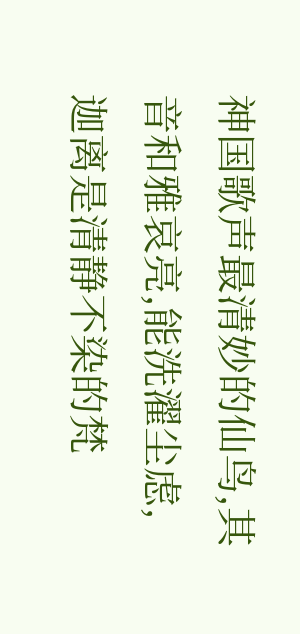神国歌声最清妙的仙鸟,其音和雅哀亮,能洗濯尘虑,迦离是清静不染的梵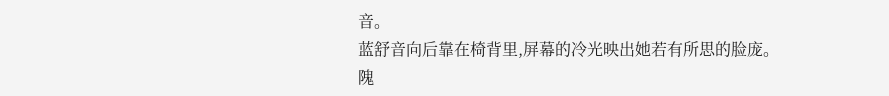音。
蓝舒音向后靠在椅背里,屏幕的冷光映出她若有所思的脸庞。
隗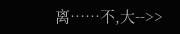离……不,大-->>